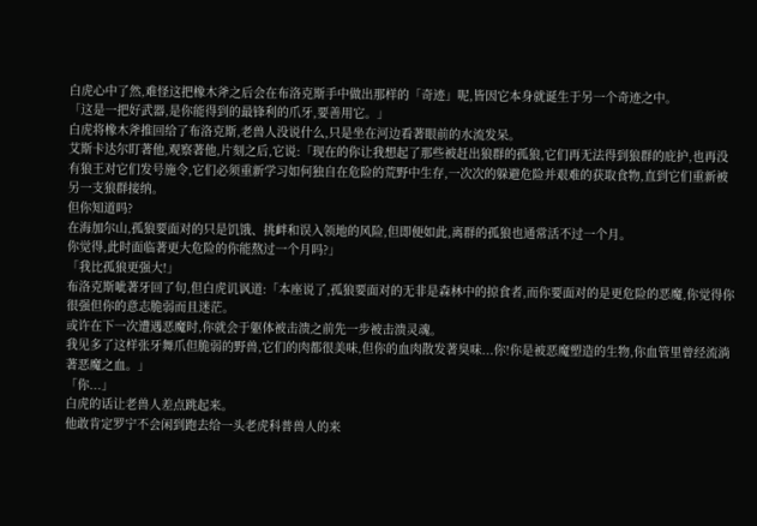白虎心中了然,难怪这把橡木斧之后会在布洛克斯手中做出那样的「奇迹」呢,皆因它本身就诞生于另一个奇迹之中。
「这是一把好武器,是你能得到的最锋利的爪牙,要善用它。」
白虎将橡木斧推回给了布洛克斯,老兽人没说什么,只是坐在河边看著眼前的水流发呆。
艾斯卡达尔盯著他,观察著他,片刻之后,它说:「现在的你让我想起了那些被赶出狼群的孤狼,它们再无法得到狼群的庇护,也再没有狼王对它们发号施令,它们必须重新学习如何独自在危险的荒野中生存,一次次的躲避危险并艰难的获取食物,直到它们重新被另一支狼群接纳。
但你知道吗?
在海加尔山,孤狼要面对的只是饥饿、挑衅和误入领地的风险,但即便如此,离群的孤狼也通常活不过一个月。
你觉得,此时面临著更大危险的你能熬过一个月吗?」
「我比孤狼更强大!」
布洛克斯呲著牙回了句,但白虎讥讽道:「本座说了,孤狼要面对的无非是森林中的掠食者,而你要面对的是更危险的恶魔,你觉得你很强但你的意志脆弱而且迷茫。
或许在下一次遭遇恶魔时,你就会于躯体被击溃之前先一步被击溃灵魂。
我见多了这样张牙舞爪但脆弱的野兽,它们的肉都很美味,但你的血肉散发著臭味...你!你是被恶魔塑造的生物,你血管里曾经流淌著恶魔之血。」
「你...」
白虎的话让老兽人差点跳起来。
他敢肯定罗宁不会闲到跑去给一头老虎科普兽人的来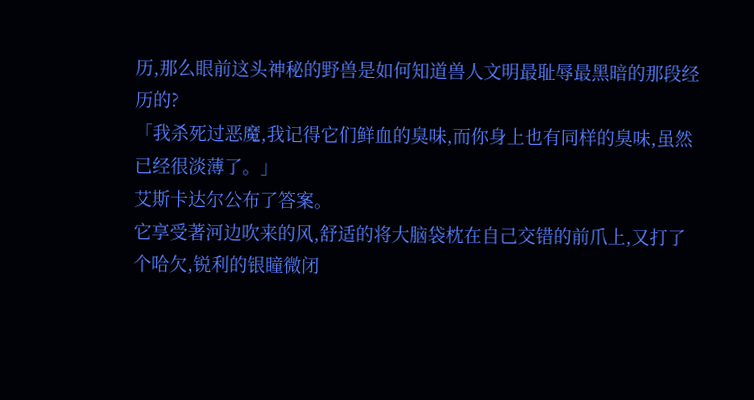历,那么眼前这头神秘的野兽是如何知道兽人文明最耻辱最黑暗的那段经历的?
「我杀死过恶魔,我记得它们鲜血的臭味,而你身上也有同样的臭味,虽然已经很淡薄了。」
艾斯卡达尔公布了答案。
它享受著河边吹来的风,舒适的将大脑袋枕在自己交错的前爪上,又打了个哈欠,锐利的银瞳微闭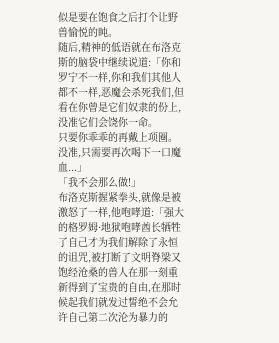似是要在饱食之后打个让野兽愉悦的盹。
随后,精神的低语就在布洛克斯的脑袋中继续说道:「你和罗宁不一样,你和我们其他人都不一样,恶魔会杀死我们,但看在你曾是它们奴隶的份上,没准它们会饶你一命。
只要你乖乖的再戴上项圈。
没准,只需要再次喝下一口魔血...」
「我不会那么做!」
布洛克斯握紧拳头,就像是被激怒了一样,他咆哮道:「强大的格罗姆·地狱咆哮酋长牺牲了自己才为我们解除了永恒的诅咒,被打断了文明脊梁又饱经沧桑的兽人在那一刻重新得到了宝贵的自由,在那时候起我们就发过誓绝不会允许自己第二次沦为暴力的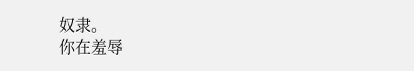奴隶。
你在羞辱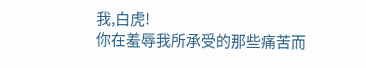我,白虎!
你在羞辱我所承受的那些痛苦而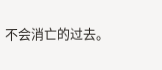不会消亡的过去。